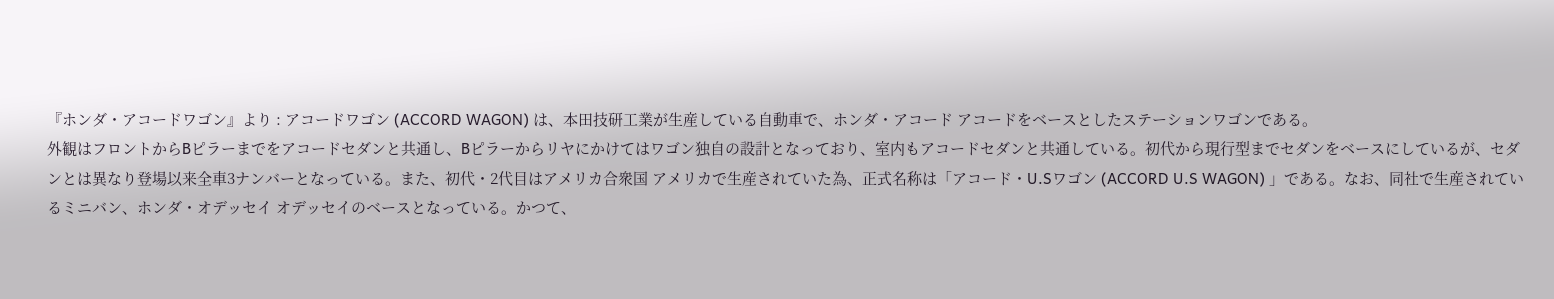『ホンダ・アコードワゴン』より : アコードワゴン (ACCORD WAGON) は、本田技研工業が生産している自動車で、ホンダ・アコード アコードをベースとしたステーションワゴンである。
外観はフロントからBピラーまでをアコードセダンと共通し、Bピラーからリヤにかけてはワゴン独自の設計となっており、室内もアコードセダンと共通している。初代から現行型までセダンをベースにしているが、セダンとは異なり登場以来全車3ナンバーとなっている。また、初代・2代目はアメリカ合衆国 アメリカで生産されていた為、正式名称は「アコード・U.Sワゴン (ACCORD U.S WAGON) 」である。なお、同社で生産されているミニバン、ホンダ・オデッセイ オデッセイのベースとなっている。かつて、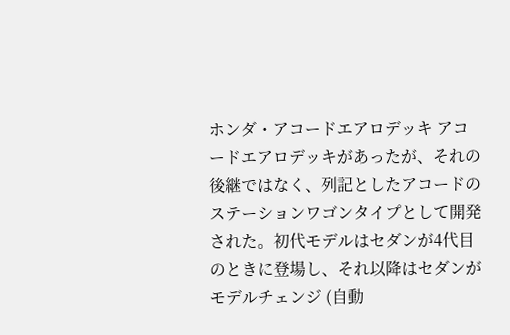ホンダ・アコードエアロデッキ アコードエアロデッキがあったが、それの後継ではなく、列記としたアコードのステーションワゴンタイプとして開発された。初代モデルはセダンが4代目のときに登場し、それ以降はセダンがモデルチェンジ (自動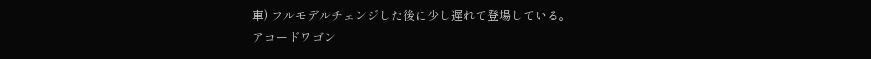車) フルモデルチェンジした後に少し遅れて登場している。
アコードワゴン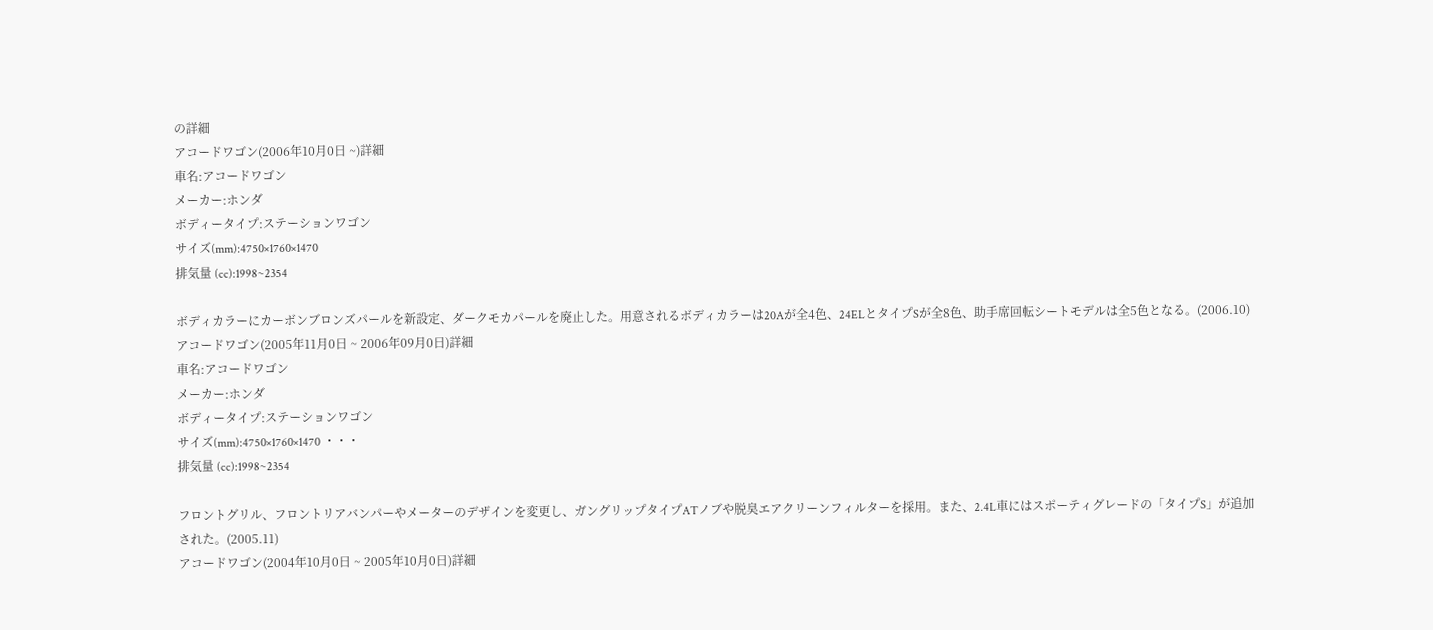の詳細
アコードワゴン(2006年10月0日 ~)詳細
車名:アコードワゴン
メーカー:ホンダ
ボディータイプ:ステーションワゴン
サイズ(mm):4750×1760×1470
排気量 (cc):1998~2354

ボディカラーにカーボンブロンズパールを新設定、ダークモカパールを廃止した。用意されるボディカラーは20Aが全4色、24ELとタイプSが全8色、助手席回転シートモデルは全5色となる。(2006.10)
アコードワゴン(2005年11月0日 ~ 2006年09月0日)詳細
車名:アコードワゴン
メーカー:ホンダ
ボディータイプ:ステーションワゴン
サイズ(mm):4750×1760×1470 ・・・
排気量 (cc):1998~2354

フロントグリル、フロントリアバンパーやメーターのデザインを変更し、ガングリップタイプATノブや脱臭エアクリーンフィルターを採用。また、2.4L車にはスポーティグレードの「タイプS」が追加された。(2005.11)
アコードワゴン(2004年10月0日 ~ 2005年10月0日)詳細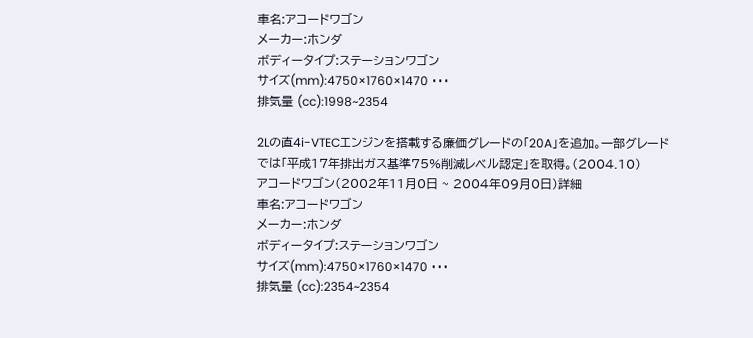車名:アコードワゴン
メーカー:ホンダ
ボディータイプ:ステーションワゴン
サイズ(mm):4750×1760×1470 ・・・
排気量 (cc):1998~2354

2Lの直4i-VTECエンジンを搭載する廉価グレードの「20A」を追加。一部グレードでは「平成17年排出ガス基準75%削減レベル認定」を取得。(2004.10)
アコードワゴン(2002年11月0日 ~ 2004年09月0日)詳細
車名:アコードワゴン
メーカー:ホンダ
ボディータイプ:ステーションワゴン
サイズ(mm):4750×1760×1470 ・・・
排気量 (cc):2354~2354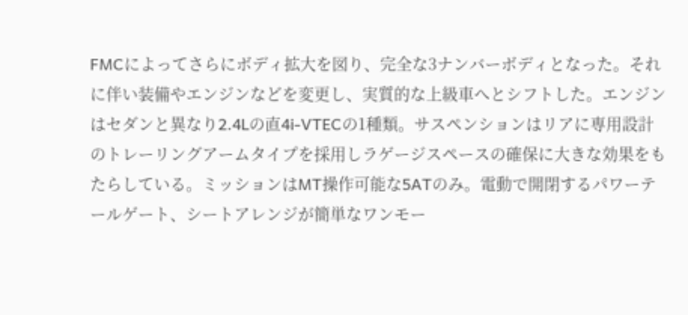FMCによってさらにボディ拡大を図り、完全な3ナンバーボディとなった。それに伴い装備やエンジンなどを変更し、実質的な上級車へとシフトした。エンジンはセダンと異なり2.4Lの直4i-VTECの1種類。サスペンションはリアに専用設計のトレーリングアームタイプを採用しラゲージスペースの確保に大きな効果をもたらしている。ミッションはMT操作可能な5ATのみ。電動で開閉するパワーテールゲート、シートアレンジが簡単なワンモー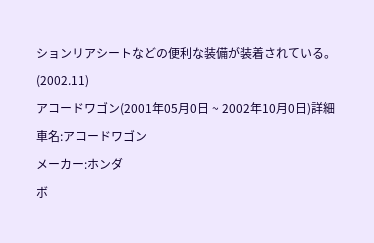ションリアシートなどの便利な装備が装着されている。(2002.11)
アコードワゴン(2001年05月0日 ~ 2002年10月0日)詳細
車名:アコードワゴン
メーカー:ホンダ
ボ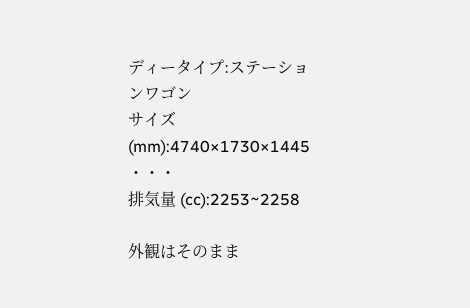ディータイプ:ステーションワゴン
サイズ(mm):4740×1730×1445 ・・・
排気量 (cc):2253~2258

外観はそのまま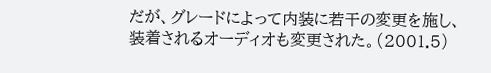だが、グレードによって内装に若干の変更を施し、装着されるオーディオも変更された。(2001.5)